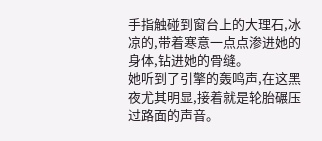手指触碰到窗台上的大理石,冰凉的,带着寒意一点点渗进她的身体,钻进她的骨缝。
她听到了引擎的轰鸣声,在这黑夜尤其明显,接着就是轮胎碾压过路面的声音。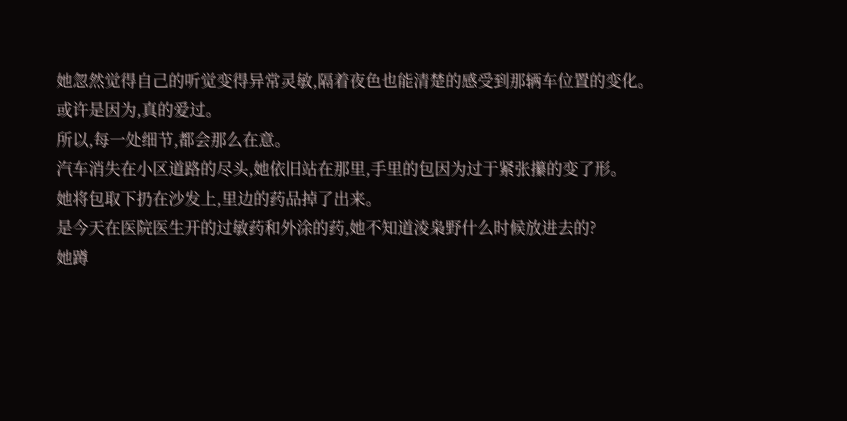她忽然觉得自己的听觉变得异常灵敏,隔着夜色也能清楚的感受到那辆车位置的变化。
或许是因为,真的爱过。
所以,每一处细节,都会那么在意。
汽车消失在小区道路的尽头,她依旧站在那里,手里的包因为过于紧张攥的变了形。
她将包取下扔在沙发上,里边的药品掉了出来。
是今天在医院医生开的过敏药和外涂的药,她不知道淩枭野什么时候放进去的?
她蹲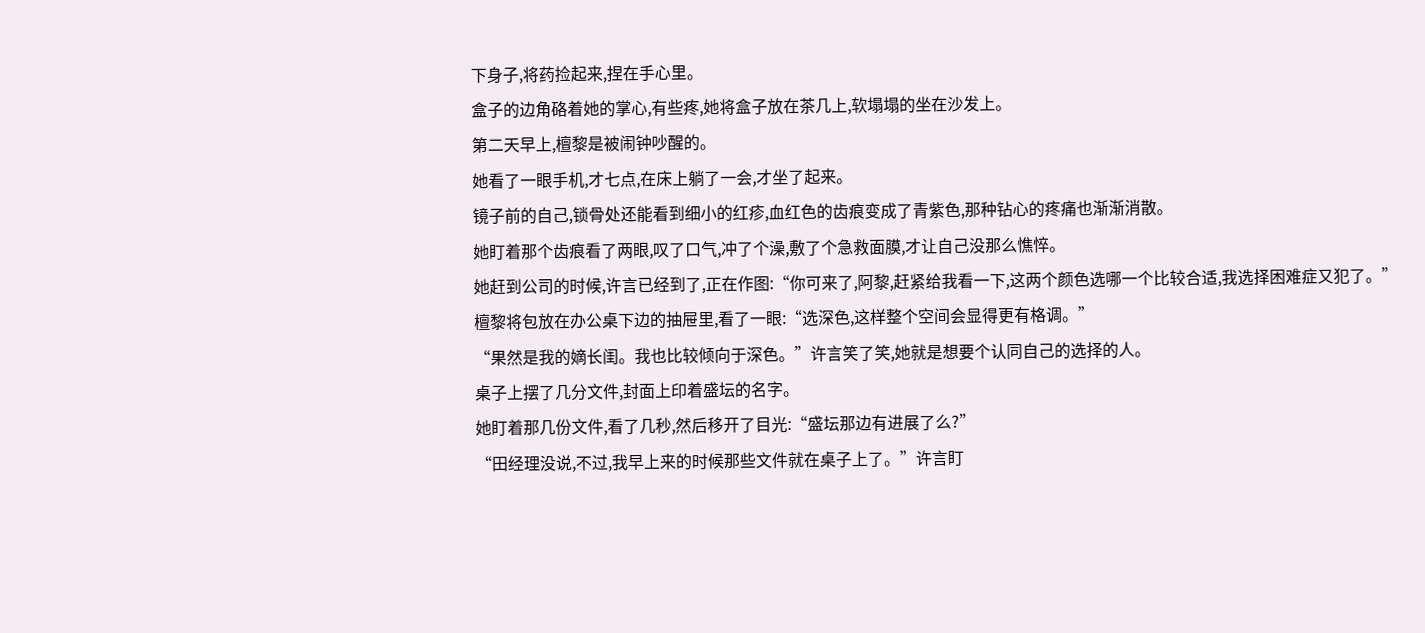下身子,将药捡起来,捏在手心里。
盒子的边角硌着她的掌心,有些疼,她将盒子放在茶几上,软塌塌的坐在沙发上。
第二天早上,檀黎是被闹钟吵醒的。
她看了一眼手机,才七点,在床上躺了一会,才坐了起来。
镜子前的自己,锁骨处还能看到细小的红疹,血红色的齿痕变成了青紫色,那种钻心的疼痛也渐渐消散。
她盯着那个齿痕看了两眼,叹了口气,冲了个澡,敷了个急救面膜,才让自己没那么憔悴。
她赶到公司的时候,许言已经到了,正在作图:“你可来了,阿黎,赶紧给我看一下,这两个颜色选哪一个比较合适,我选择困难症又犯了。”
檀黎将包放在办公桌下边的抽屉里,看了一眼:“选深色,这样整个空间会显得更有格调。”
“果然是我的嫡长闺。我也比较倾向于深色。”许言笑了笑,她就是想要个认同自己的选择的人。
桌子上摆了几分文件,封面上印着盛坛的名字。
她盯着那几份文件,看了几秒,然后移开了目光:“盛坛那边有进展了么?”
“田经理没说,不过,我早上来的时候那些文件就在桌子上了。”许言盯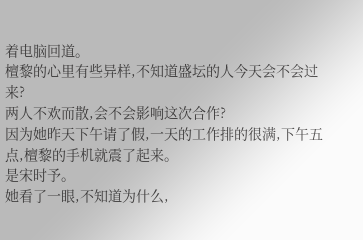着电脑回道。
檀黎的心里有些异样,不知道盛坛的人今天会不会过来?
两人不欢而散,会不会影响这次合作?
因为她昨天下午请了假,一天的工作排的很满,下午五点,檀黎的手机就震了起来。
是宋时予。
她看了一眼,不知道为什么,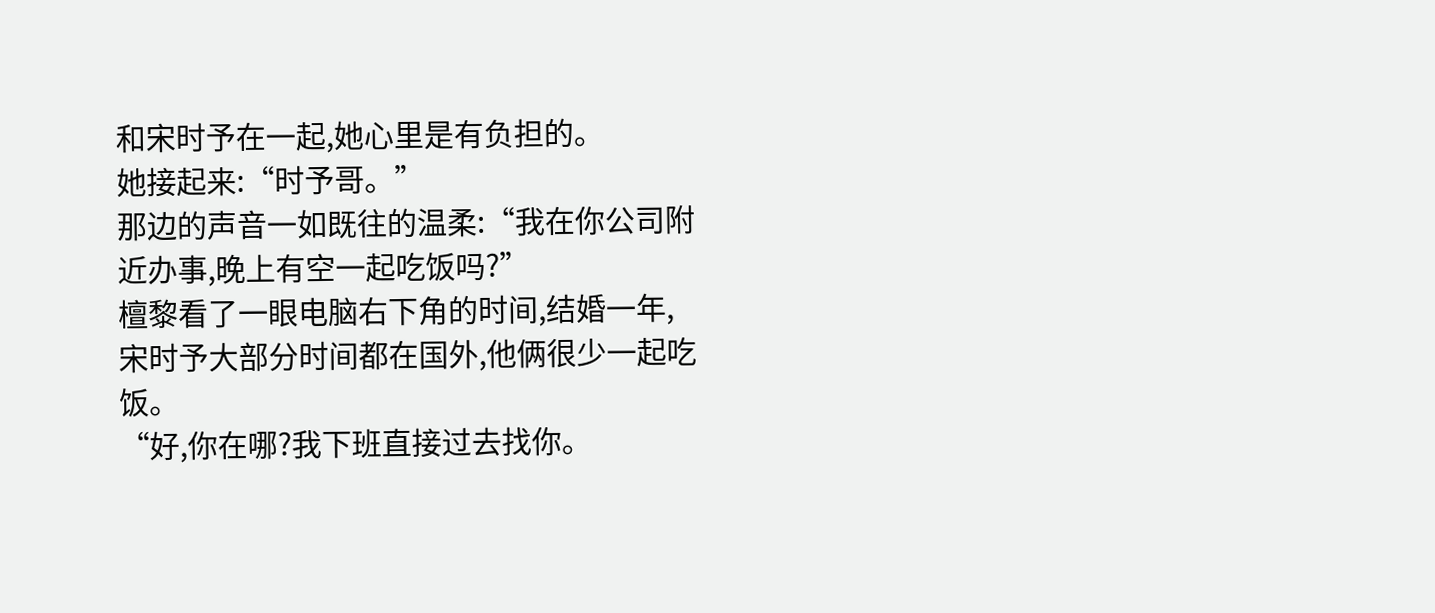和宋时予在一起,她心里是有负担的。
她接起来:“时予哥。”
那边的声音一如既往的温柔:“我在你公司附近办事,晚上有空一起吃饭吗?”
檀黎看了一眼电脑右下角的时间,结婚一年,宋时予大部分时间都在国外,他俩很少一起吃饭。
“好,你在哪?我下班直接过去找你。